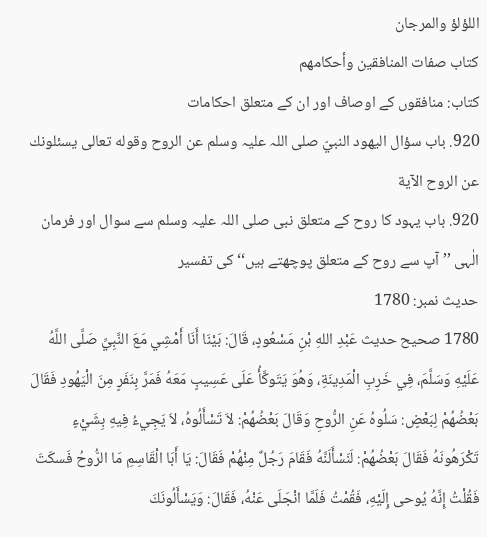اللؤلؤ والمرجان
كتاب صفات المنافقين وأحكامهم
کتاب: منافقوں کے اوصاف اور ان کے متعلق احکامات
920. باب سؤال اليهود النبيّ صلی اللہ علیہ وسلم عن الروح وقوله تعالى يسئلونك عن الروح الآية
920. باب یہود کا روح کے متعلق نبی صلی اللہ علیہ وسلم سے سوال اور فرمان الٰہی ’’آپ سے روح کے متعلق پوچھتے ہیں‘‘ کی تفسیر
حدیث نمبر: 1780
1780 صحيح حديث عَبْدِ اللهِ بْنِ مَسْعُودٍ، قَالَ: بَيْنَا أَنَا أَمْشِي مَعَ النَّبِيِّ صَلَّى اللَّهُ عَلَيْهِ وَسَلَّمَ، فِي خَرِبِ الْمَدِينَةِ، وَهُوَ يَتَوكَّأُ عَلَى عَسِيبٍ مَعَهُ فَمَرَّ بِنَفَرٍ مِنَ الْيَهُودِ فَقَالَ بَعْضُهُمْ لِبَعْضٍ: سَلُوهُ عَنِ الرُّوحِ وَقَالَ بَعْضُهُمْ: لاَ تَسْأَلُوهُ، لاَ يَجِيءُ فِيهِ بِشَيْءٍ تَكْرَهُونَهُ فَقَالَ بَعْضُهُمْ: لَنَسْأَلَنَّهُ فَقَامَ رَجُلٌ مِنْهُمْ فَقَالَ: يَا أَبَا الْقَاسِمِ مَا الرُّوحُ فَسكَتَ فَقُلْتُ إِنَّهُ يُوحى إِلَيْهِ، فَقُمْتُ فَلَمَّا انْجَلَى عَنْهُ، فَقَالَ: وَيَسْأَلُونَكَ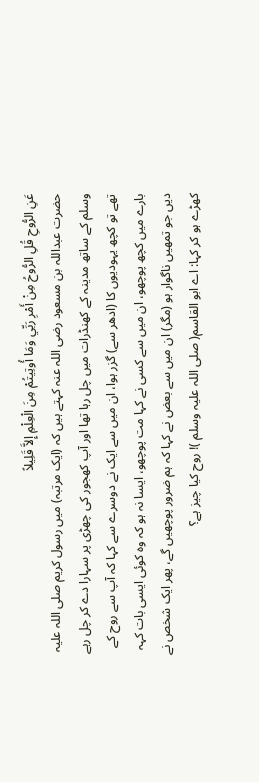عَنِ الرُّوحِ قُلِ الرُّوحُ مِنْ أَمْرِ رَبِّي وَمَا أُوتِيتُمْ مِنَ الْعِلْمِ إِلاَّ قَلِيلاً
حضرت عبداللہ بن مسعود رضی اللہ عنہ کہتے ہیں کہ (ایک مرتبہ) میں رسول کریم صلی اللہ علیہ وسلم کے ساتھ مدینہ کے کھنڈرات میں چل رہا تھا اور آپ کھجور کی چھڑی پر سہارا دے کر چل رہے تھے تو کچھ یہودیوں کا (ادھر سے) گزر ہوا، ان میں سے ایک نے دوسرے سے کہا کہ آپ سے روح کے بارے میں کچھ پوچھو، ان میں سے کسی نے کہا مت پوچھو، ایسا نہ ہو کہ وہ کوئی ایسی بات کہہ دیں جو تمھیں ناگوار ہو (مگر) ان میں سے بعض نے کہا کہ ہم ضرور پوچھیں گے، پھر ایک شخص نے کھڑے ہو کر کہا: اے ابو القاسم( صلی اللہ علیہ وسلم )! روح کیا چیز ہے؟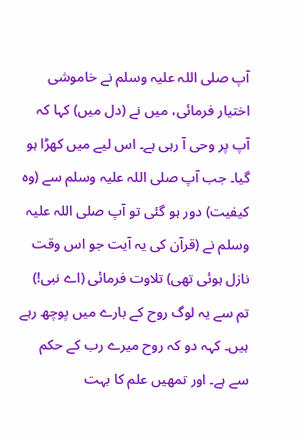آپ صلی اللہ علیہ وسلم نے خاموشی اختیار فرمائی، میں نے (دل میں) کہا کہ آپ پر وحی آ رہی ہے۔ اس لیے میں کھڑا ہو گیا۔ جب آپ صلی اللہ علیہ وسلم سے (وہ کیفیت) دور ہو گئی تو آپ صلی اللہ علیہ وسلم نے (قرآن کی یہ آیت جو اس وقت نازل ہوئی تھی) تلاوت فرمائی (اے نبی!) تم سے یہ لوگ روح کے بارے میں پوچھ رہے ہیں۔ کہہ دو کہ روح میرے رب کے حکم سے ہے۔ اور تمھیں علم کا بہت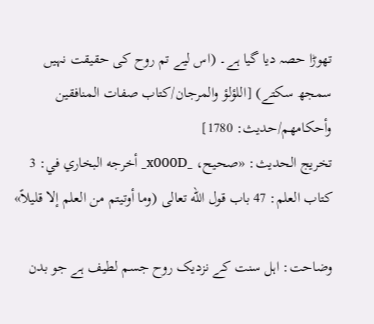تھوڑا حصہ دیا گیا ہے۔ (اس لیے تم روح کی حقیقت نہیں سمجھ سکتے) [اللؤلؤ والمرجان/كتاب صفات المنافقين وأحكامهم/حدیث: 1780]
تخریج الحدیث: «صحیح، _x000D_ أخرجه البخاري في: 3 كتاب العلم: 47 باب قول الله تعالى (وما أوتيتم من العلم إلا قليلاً»

وضاحت: اہل سنت کے نزدیک روح جسم لطیف ہے جو بدن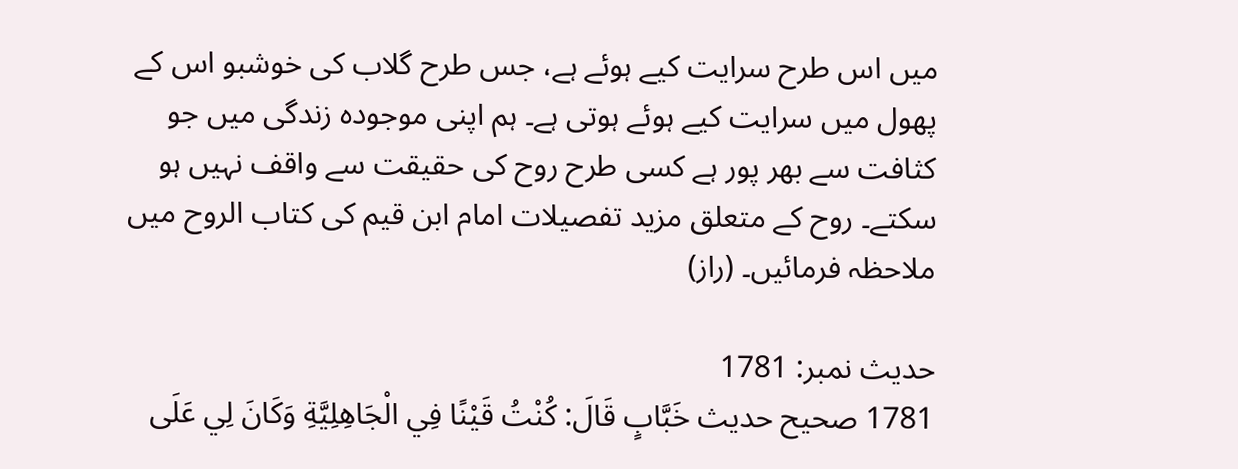میں اس طرح سرایت کیے ہوئے ہے، جس طرح گلاب کی خوشبو اس کے پھول میں سرایت کیے ہوئے ہوتی ہے۔ ہم اپنی موجودہ زندگی میں جو کثافت سے بھر پور ہے کسی طرح روح کی حقیقت سے واقف نہیں ہو سکتے۔ روح کے متعلق مزید تفصیلات امام ابن قیم کی کتاب الروح میں ملاحظہ فرمائیں۔ (راز)

حدیث نمبر: 1781
1781 صحيح حديث خَبَّابٍ قَالَ: كُنْتُ قَيْنًا فِي الْجَاهِلِيَّةِ وَكَانَ لِي عَلَى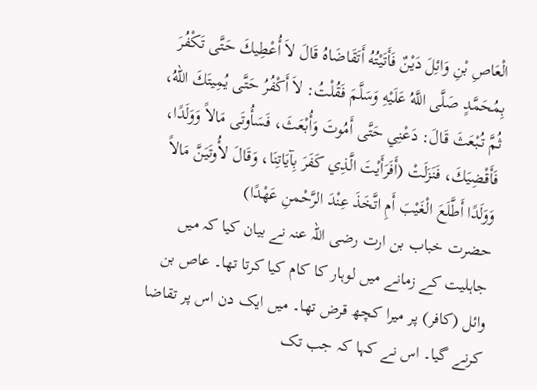الْعَاصِ بْنِ وَائِلَ دَيْنٌ فَأَتَيْتُهُ أَتَقَاضَاهُ قَالَ لاَ أُعْطِيكَ حَتَّى تَكْفُرَ بِمُحَمَّدٍ صَلَّى اللَّهُ عَلَيْهِ وَسَلَّمَ فَقُلْتُ: لاَ أَكْفُرُ حَتَّى يُمِيتَكَ اللهُ، ثُمَّ تُبْعَثَ قَالَ: دَعْنِي حَتَّى أَمُوتَ وَأُبْعَثَ، فَسَأُوتَى مَالاً وَوَلَدًا، فَأَقْضِيَكَ، فَنَزَلَتْ (أَفَرَأَيْتَ الَّذِي كَفَرَ بِآيَاتِنَا، وَقَالَ لأُوتَيَنَّ مَالاً وَوَلَدًا أَطَّلَعَ الْغَيْبَ أَمِ اتَّخَذَ عِنْدَ الرَّحْمنِ عَهْدًا)
حضرت خباب بن ارت رضی اللہ عنہ نے بیان کیا کہ میں جاہلیت کے زمانے میں لوہار کا کام کیا کرتا تھا۔ عاص بن وائل (کافر) پر میرا کچھ قرض تھا۔ میں ایک دن اس پر تقاضا کرنے گیا۔ اس نے کہا کہ جب تک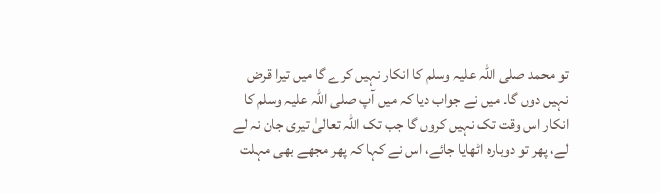تو محمد صلی اللہ علیہ وسلم کا انکار نہیں کرے گا میں تیرا قرض نہیں دوں گا۔ میں نے جواب دیا کہ میں آپ صلی اللہ علیہ وسلم کا انکار اس وقت تک نہیں کروں گا جب تک اللہ تعالیٰ تیری جان نہ لے لے، پھر تو دوبارہ اٹھایا جائے، اس نے کہا کہ پھر مجھے بھی مہلت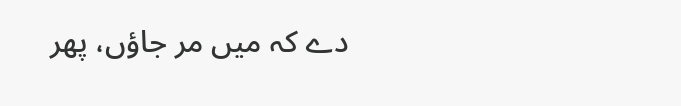دے کہ میں مر جاؤں، پھر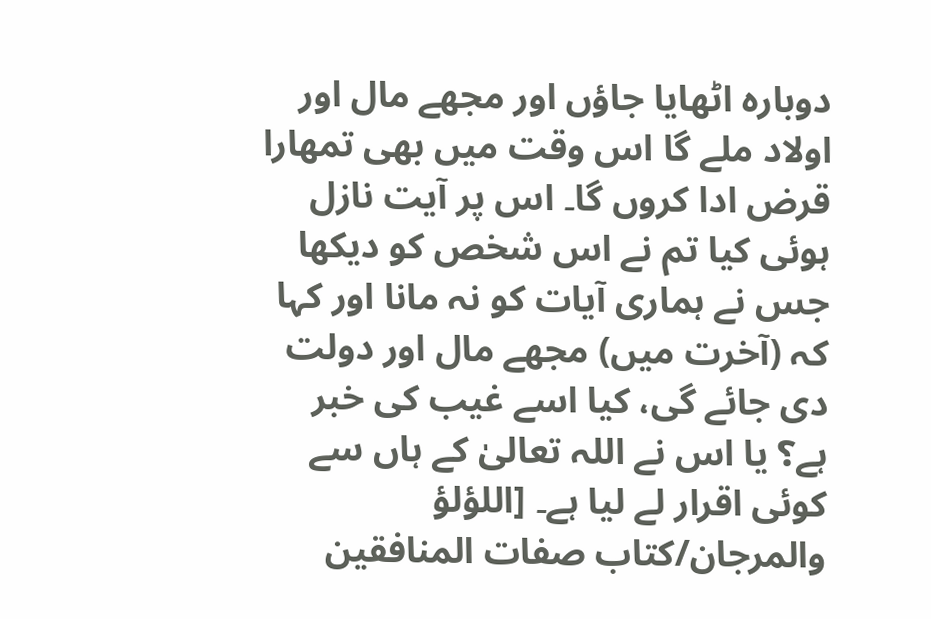دوبارہ اٹھایا جاؤں اور مجھے مال اور اولاد ملے گا اس وقت میں بھی تمھارا قرض ادا کروں گا۔ اس پر آیت نازل ہوئی کیا تم نے اس شخص کو دیکھا جس نے ہماری آیات کو نہ مانا اور کہا کہ (آخرت میں) مجھے مال اور دولت دی جائے گی، کیا اسے غیب کی خبر ہے؟ یا اس نے اللہ تعالیٰ کے ہاں سے کوئی اقرار لے لیا ہے۔ [اللؤلؤ والمرجان/كتاب صفات المنافقين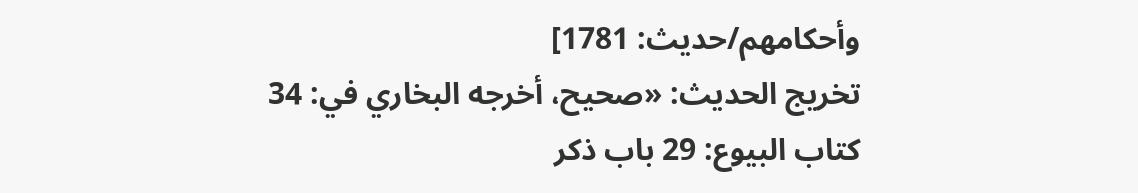وأحكامهم/حدیث: 1781]
تخریج الحدیث: «صحیح، أخرجه البخاري في: 34 كتاب البيوع: 29 باب ذكر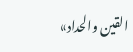القين والحداد»